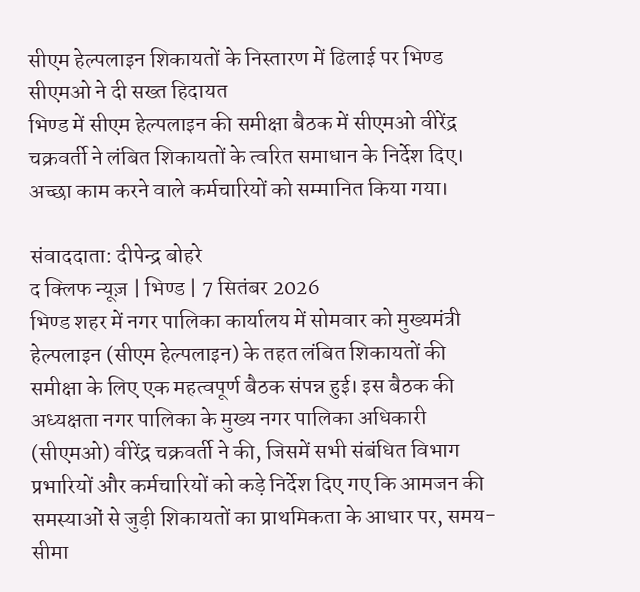सीएम हेल्पलाइन शिकायतों के निस्तारण में ढिलाई पर भिण्ड सीएमओ ने दी सख्त हिदायत
भिण्ड में सीएम हेल्पलाइन की समीक्षा बैठक में सीएमओ वीरेंद्र चक्रवर्ती ने लंबित शिकायतों के त्वरित समाधान के निर्देश दिए। अच्छा काम करने वाले कर्मचारियों को सम्मानित किया गया।

संवाददाता: दीपेन्द्र बोहरे
द क्लिफ न्यूज़ | भिण्ड | 7 सितंबर 2026
भिण्ड शहर में नगर पालिका कार्यालय में सोमवार को मुख्यमंत्री हेल्पलाइन (सीएम हेल्पलाइन) के तहत लंबित शिकायतों की समीक्षा के लिए एक महत्वपूर्ण बैठक संपन्न हुई। इस बैठक की अध्यक्षता नगर पालिका के मुख्य नगर पालिका अधिकारी (सीएमओ) वीरेंद्र चक्रवर्ती ने की, जिसमें सभी संबंधित विभाग प्रभारियों और कर्मचारियों को कड़े निर्देश दिए गए कि आमजन की समस्याओं से जुड़ी शिकायतों का प्राथमिकता के आधार पर, समय-सीमा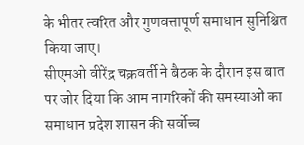के भीतर त्वरित और गुणवत्तापूर्ण समाधान सुनिश्चित किया जाए।
सीएमओ वीरेंद्र चक्रवर्ती ने बैठक के दौरान इस बात पर जोर दिया कि आम नागरिकों की समस्याओं का समाधान प्रदेश शासन की सर्वोच्च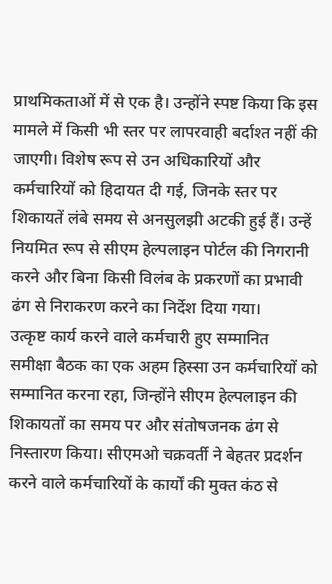प्राथमिकताओं में से एक है। उन्होंने स्पष्ट किया कि इस मामले में किसी भी स्तर पर लापरवाही बर्दाश्त नहीं की जाएगी। विशेष रूप से उन अधिकारियों और कर्मचारियों को हिदायत दी गई, जिनके स्तर पर शिकायतें लंबे समय से अनसुलझी अटकी हुई हैं। उन्हें नियमित रूप से सीएम हेल्पलाइन पोर्टल की निगरानी करने और बिना किसी विलंब के प्रकरणों का प्रभावी ढंग से निराकरण करने का निर्देश दिया गया।
उत्कृष्ट कार्य करने वाले कर्मचारी हुए सम्मानित
समीक्षा बैठक का एक अहम हिस्सा उन कर्मचारियों को सम्मानित करना रहा, जिन्होंने सीएम हेल्पलाइन की शिकायतों का समय पर और संतोषजनक ढंग से निस्तारण किया। सीएमओ चक्रवर्ती ने बेहतर प्रदर्शन करने वाले कर्मचारियों के कार्यों की मुक्त कंठ से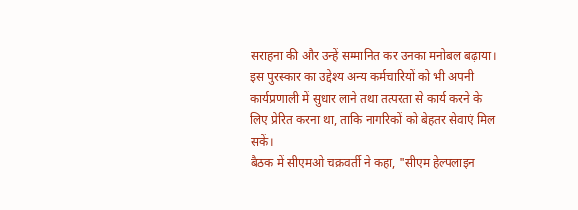सराहना की और उन्हें सम्मानित कर उनका मनोबल बढ़ाया। इस पुरस्कार का उद्देश्य अन्य कर्मचारियों को भी अपनी कार्यप्रणाली में सुधार लाने तथा तत्परता से कार्य करने के लिए प्रेरित करना था, ताकि नागरिकों को बेहतर सेवाएं मिल सकें।
बैठक में सीएमओ चक्रवर्ती ने कहा, "सीएम हेल्पलाइन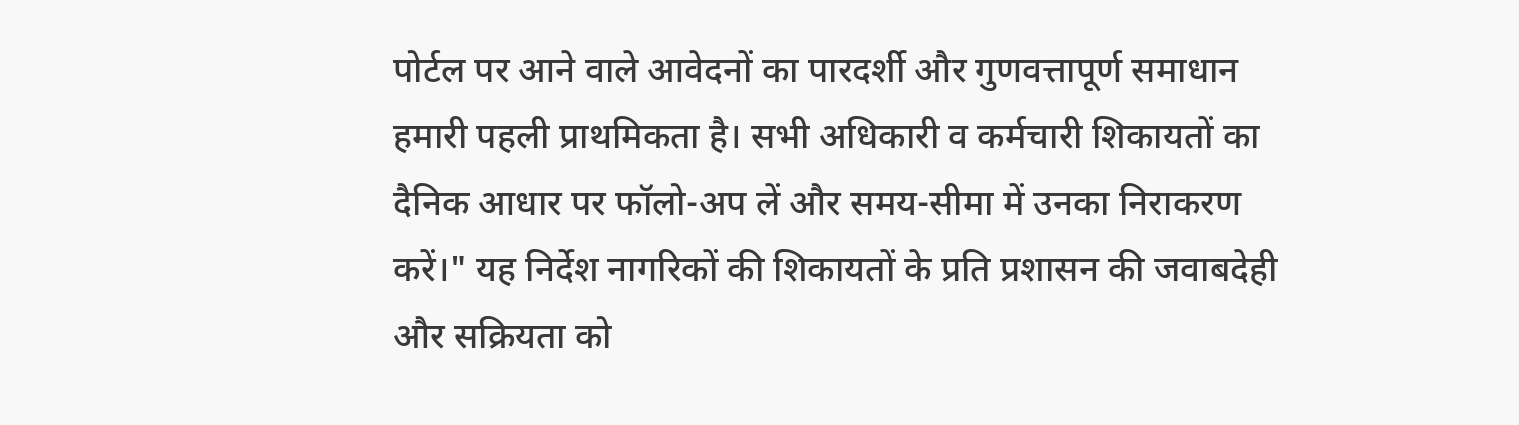पोर्टल पर आने वाले आवेदनों का पारदर्शी और गुणवत्तापूर्ण समाधान हमारी पहली प्राथमिकता है। सभी अधिकारी व कर्मचारी शिकायतों का दैनिक आधार पर फॉलो-अप लें और समय-सीमा में उनका निराकरण करें।" यह निर्देश नागरिकों की शिकायतों के प्रति प्रशासन की जवाबदेही और सक्रियता को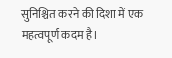सुनिश्चित करने की दिशा में एक महत्वपूर्ण कदम है।